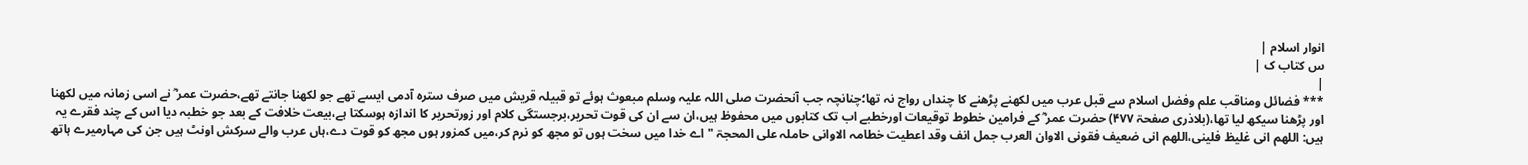انوار اسلام |
س کتاب ک |
|
*** فضائل ومناقب علم وفضل اسلام سے قبل عرب میں لکھنے پڑھنے کا چنداں رواج نہ تھا؛چنانچہ جب آنحضرت صلی اللہ علیہ وسلم مبعوث ہوئے تو قبیلہ قریش میں صرف سترہ آدمی ایسے تھے جو لکھنا جانتے تھے،حضرت عمر ؓ نے اسی زمانہ میں لکھنا اور پڑھنا سیکھ لیا تھا،(بلاذری صفحۃ ۴۷۷) حضرت عمر ؓ کے فرامین خطوط توقیعات اورخطبے اب تک کتابوں میں محفوظ ہیں،ان سے ان کی قوت تحریر،برجستگی کلام اور زورتحریر کا اندازہ ہوسکتا ہے،بیعت خلافت کے بعد جو خطبہ دیا اس کے چند فقرے یہ ہیں: اللھم انی غلیظ فلینی،اللھم انی ضعیف فقونی الاوان العرب جمل انف وقد اعطیت خطامہ الاوانی حاملہ علی المحجۃ "اے خدا میں سخت ہوں تو مجھ کو نرم کر،میں کمزور ہوں مجھ کو قوت دے،ہاں عرب والے سرکش اونٹ ہیں جن کی مہارمیرے ہاتھ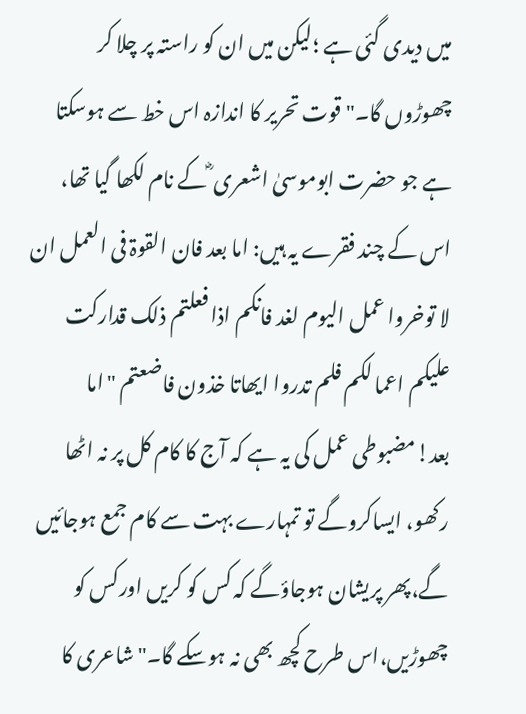میں دیدی گئی ہے ؛لیکن میں ان کو راستہ پر چلا کر چھوڑوں گا۔" قوت تحریر کا اندازہ اس خط سے ہوسکتا ہے جو حضرت ابوموسیٰ اشعری ؓ کے نام لکھا گیا تھا، اس کے چند فقرے یہ ہیں: اما بعد فان القوۃ فی العمل ان لا توخروا عمل الیوم لغد فانکم اذا فعلتم ذلک قدارکت علیکم اعما لکم فلم تدروا ایھاتا خذون فاضعتم "اما بعد!مضبوطی عمل کی یہ ہے کہ آج کا کام کل پر نہ اٹھا رکھو، ایساکروگے تو تمہارے بہت سے کام جمع ہوجائیں گے،پھر پریشان ہوجاؤگے کہ کس کو کریں اورکس کو چھوڑیں،اس طرح کچھ بھی نہ ہوسکے گا۔" شاعری کا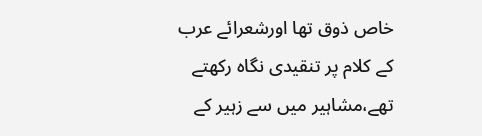خاص ذوق تھا اورشعرائے عرب کے کلام پر تنقیدی نگاہ رکھتے تھے،مشاہیر میں سے زہیر کے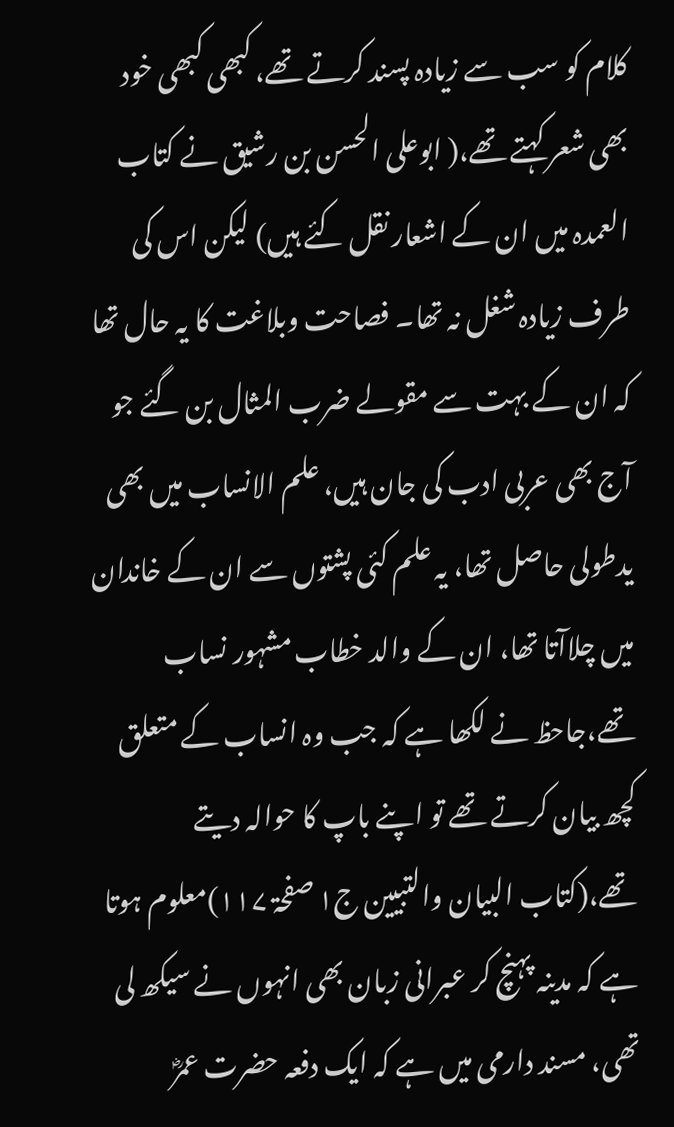کلام کو سب سے زیادہ پسند کرتے تھے، کبھی کبھی خود بھی شعر کہتے تھے،( ابوعلی الحسن بن رشیق نے کتاب العمدہ میں ان کے اشعار نقل کئے ہیں) لیکن اس کی طرف زیادہ شغل نہ تھا۔ فصاحت وبلاغت کا یہ حال تھا کہ ان کے بہت سے مقولے ضرب المثال بن گئے جو آج بھی عربی ادب کی جان ہیں، علم الانساب میں بھی یدطولی حاصل تھا، یہ علم کئی پشتوں سے ان کے خاندان میں چلاآتا تھا، ان کے والد خطاب مشہور نساب تھے،جاحظ نے لکھا ہے کہ جب وہ انساب کے متعلق کچھ بیان کرتے تھے تو اپنے باپ کا حوالہ دیتے تھے،(کتاب البیان والتبیین ج۱ صفحۃ ۱۱۷)معلوم ہوتا ہے کہ مدینہ پہنچ کر عبرانی زبان بھی انہوں نے سیکھ لی تھی، مسند دارمی میں ہے کہ ایک دفعہ حضرت عمرؓ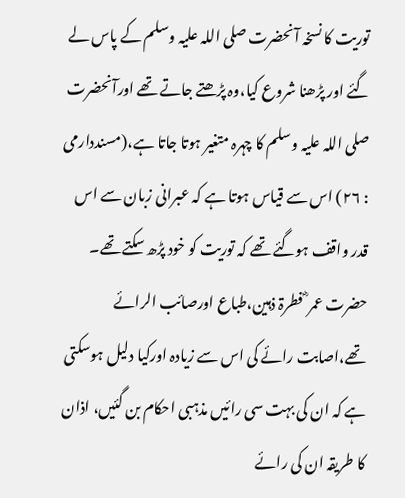توریت کا نسخہ آنحضرت صلی اللہ علیہ وسلم کے پاس لے گئے اور پڑھنا شروع کیا،وہ پڑھتے جاتے تھے اورآنحضرت صلی اللہ علیہ وسلم کا چہرہ متغیر ہوتا جاتا ہے،(مسنددارمی : ۲۶) اس سے قیاس ہوتا ہے کہ عبرانی زبان سے اس قدر واقف ہوگئے تھے کہ توریت کو خود پڑھ سکتے تھے۔ حضرت عمر ؓ فطرۃ ذہین،طباع اورصائب الرائے تھے،اصابت رائے کی اس سے زیادہ اورکیا دلیل ہوسکتی ہے کہ ان کی بہت سی رائیں مذہبی احکام بن گئیں، اذان کا طریقہ ان کی رائے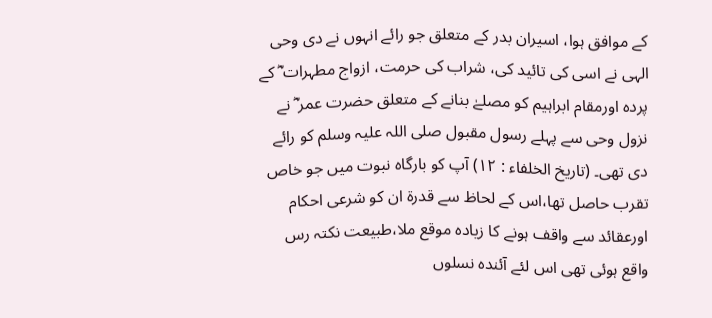کے موافق ہوا، اسیران بدر کے متعلق جو رائے انہوں نے دی وحی الہی نے اسی کی تائید کی، شراب کی حرمت، ازواج مطہرات ؓ کے پردہ اورمقام ابراہیم کو مصلےٰ بنانے کے متعلق حضرت عمر ؓ نے نزول وحی سے پہلے رسول مقبول صلی اللہ علیہ وسلم کو رائے دی تھی۔ (تاریخ الخلفاء : ۱۲) آپ کو بارگاہ نبوت میں جو خاص تقرب حاصل تھا،اس کے لحاظ سے قدرۃ ان کو شرعی احکام اورعقائد سے واقف ہونے کا زیادہ موقع ملا،طبیعت نکتہ رس واقع ہوئی تھی اس لئے آئندہ نسلوں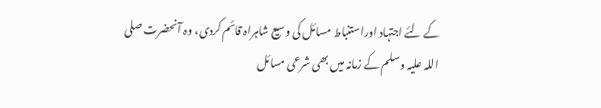کے لئے اجتہاد اوراستنباط مسائل کی وسیع شاہراہ قائم کردی، وہ آنحضرت صلی اللہ علیہ وسلم کے زمانہ میں بھی شرعی مسائل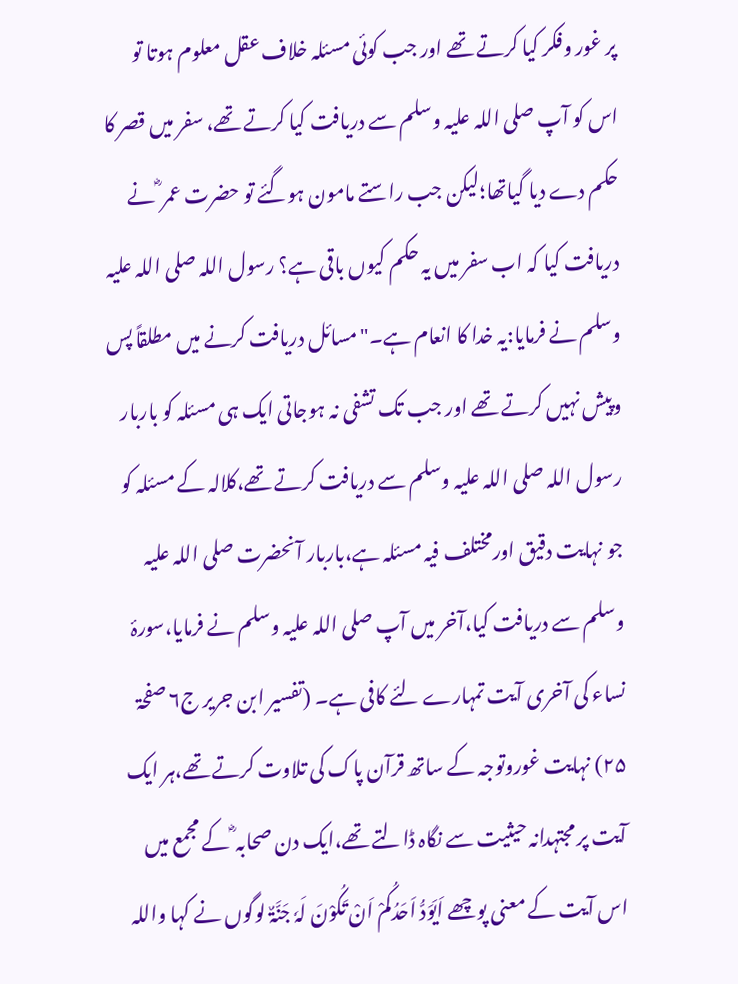پر غور وفکر کیا کرتے تھے اور جب کوئی مسئلہ خلاف عقل معلوم ہوتا تو اس کو آپ صلی اللہ علیہ وسلم سے دریافت کیا کرتے تھے، سفر میں قصر کا حکم دے دیا گیاتھا؛لیکن جب راستے مامون ہوگئے تو حضرت عمر ؓ نے دریافت کیا کہ اب سفر میں یہ حکم کیوں باقی ہے؟ رسول اللہ صلی اللہ علیہ وسلم نے فرمایا:یہ خدا کا انعام ہے۔"مسائل دریافت کرنے میں مطلقاً پس وپیش نہیں کرتے تھے اور جب تک تشفی نہ ہوجاتی ایک ہی مسئلہ کو باربار رسول اللہ صلی اللہ علیہ وسلم سے دریافت کرتے تھے،کلالہ کے مسئلہ کو جو نہایت دقیق اورمختلف فیہ مسئلہ ہے،باربار آنحضرت صلی اللہ علیہ وسلم سے دریافت کیا،آخر میں آپ صلی اللہ علیہ وسلم نے فرمایا،سورۂ نساء کی آخری آیت تمہارے لئے کافی ہے۔ (تفسیر ابن جریر ج۶ صفحۃ ۲۵) نہایت غوروتوجہ کے ساتھ قرآن پاک کی تلاوت کرتے تھے،ہر ایک آیت پر مجتہدانہ حیثیت سے نگاہ ڈالتے تھے،ایک دن صحابہ ؓ کے مجمع میں اس آیت کے معنی پوچھے اَیَوَدُّ اَحَدُکُمْ اَنْ تَکُوْنَ لَہٗ جَنَّۃٌ لوگوں نے کہا واللہ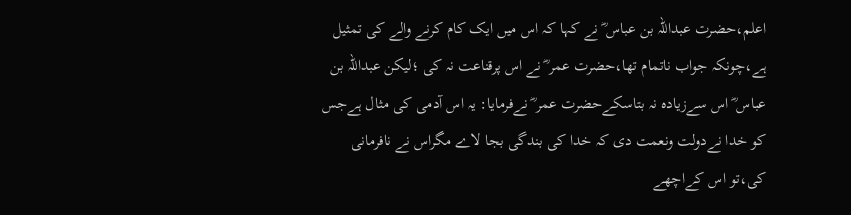اعلم،حضرت عبداللہ بن عباس ؓ نے کہا کہ اس میں ایک کام کرنے والے کی تمثیل ہے،چونکہ جواب ناتمام تھا،حضرت عمر ؓ نے اس پرقناعت نہ کی ؛لیکن عبداللہ بن عباس ؓ اس سےزیادہ نہ بتاسکےحضرت عمر ؓ نےفرمایا: یہ اس آدمی کی مثال ہےجس کو خدا نےدولت ونعمت دی کہ خدا کی بندگی بجا لاے مگراس نے نافرمانی کی،تو اس کےاچھے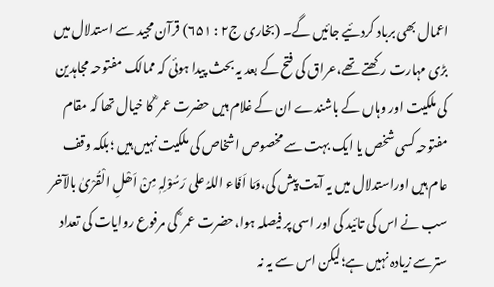اعمال بھی برباد کردئیے جائیں گے۔ (بخاری ج۲ : ۶۵۱) قرآن مجید سے استدلال میں بڑی مہارت رکھتے تھے،عراق کی فتح کے بعد یہ بحث پیدا ہوئی کہ ممالک مفتوحہ مجاہدین کی ملکیت اور وہاں کے باشندے ان کے غلام ہیں حضرت عمر ؓ کا خیال تھا کہ مقام مفتوحہ کسی شخص یا ایک بہت سے مخصوص اشخاص کی ملکیت نہیں ہیں ؛بلکہ وقف عام ہیں اوراستدلال میں یہ آیت پیش کی،وَمَا اَفَاء اللہُ علی رَسُوْلِہٖ مِنْ اَھْلِ الْقُرْیٰ بالآخر سب نے اس کی تائید کی اور اسی پر فیصلہ ہوا،حضرت عمر ؓ کی مرفوع روایات کی تعداد سترسے زیادہ نہیں ہے؛لیکن اس سے یہ نہ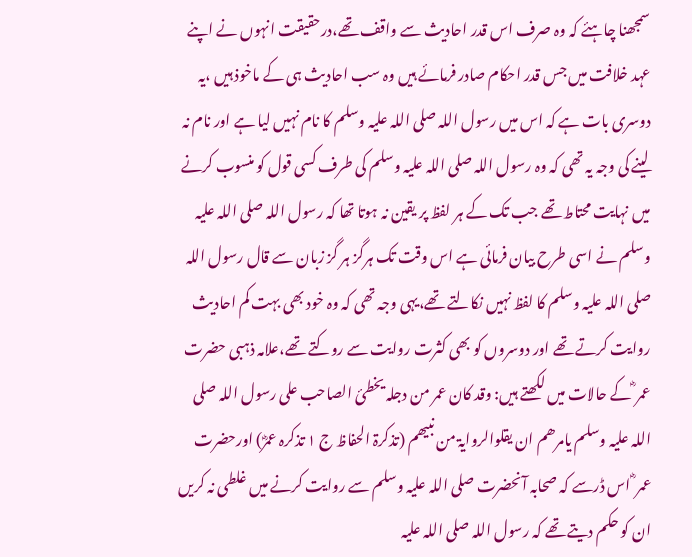سمجھنا چاہئے کہ وہ صرف اس قدر احادیث سے واقف تھے،درحقیقت انہوں نے اپنے عہد خلافت میں جس قدر احکام صادر فرمائے ہیں وہ سب احادیث ہی کے ماخوذ ہیں ،یہ دوسری بات ہے کہ اس میں رسول اللہ صلی اللہ علیہ وسلم کا نام نہیں لیا ہے اور نام نہ لینے کی وجہ یہ تھی کہ وہ رسول اللہ صلی اللہ علیہ وسلم کی طرف کسی قول کو منسوب کرنے میں نہایت محتاط تھے جب تک کے ہر لفظ پر یقین نہ ہوتا تھا کہ رسول اللہ صلی اللہ علیہ وسلم نے اسی طرح بیان فرمائی ہے اس وقت تک ہرگز ہر گز زبان سے قال رسول اللہ صلی اللہ علیہ وسلم کا لفظ نہیں نکالتے تھے،یہی وجہ تھی کہ وہ خود بھی بہت کم احادیث روایت کرتے تھے اور دوسروں کو بھی کثرت روایت سے روکتے تھے،علامہ ذہبی حضرت عمر ؓ کے حالات میں لکھتے ہیں: وقد کان عمر من دجلہ یخطیٔ الصاحب علی رسول اللہ صلی اللہ علیہ وسلم یامرھم ان یقلوالروایۃ من نبیھم (تذکرۃ الحفاظ ج ۱ تذکرہ عمرؓ) اورحضرت عمر ؓ اس ڈرسے کہ صحابہ آنحضرت صلی اللہ علیہ وسلم سے روایت کرنے میں غلطی نہ کریں ان کو حکم دیتے تھے کہ رسول اللہ صلی اللہ علیہ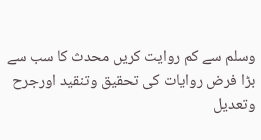وسلم سے کم روایت کریں محدث کا سب سے بڑا فرض روایات کی تحقیق وتنقید اورجرح وتعدیل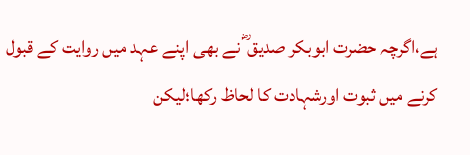ہے،اگرچہ حضرت ابوبکر صدیق ؓ نے بھی اپنے عہد میں روایت کے قبول کرنے میں ثبوت اورشہادت کا لحاظ رکھا؛لیکن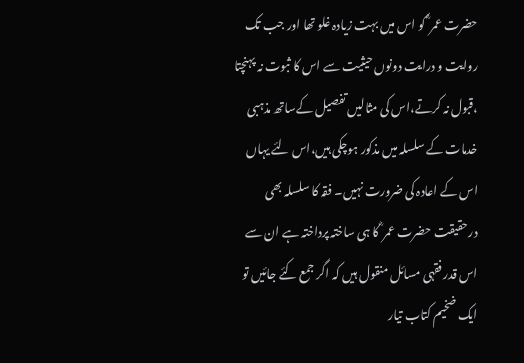حضرت عمر ؓ کو اس میں بہت زیادہ غلو تھا اور جب تک روایت و درایت دونوں حیثیت سے اس کا ثبوت نہ پہنچتا ،قبول نہ کرتے،اس کی مثالیں تفصیل کےساتھ مذہبی خدمات کے سلسلہ میں مذکور ہوچکی ہیں،اس لئے یہاں اس کے اعادہ کی ضرورت نہیں۔ فقہ کا سلسلہ بھی درحقیقت حضرت عمر ؓ کا ہی ساختہ پرداختہ ہے ان سے اس قدر فقہی مسائل منقول ہیں کہ اگر جمع کئے جائیں تو ایک ضخیم کتاب تیار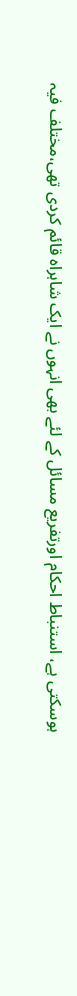ہوسکتی ہے، استنباط احکام اورتفریع مسائل کے لئے بھی انہوں نے ایک شاہراہ قائم کردی تھی،مختلف فیہ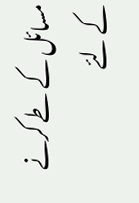مسائل کے طے کرنے کے لئے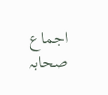اجماع صحابہ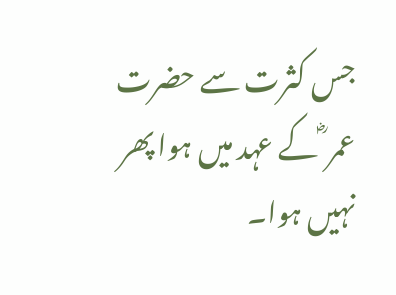جس کثرت سے حضرت عمر ؓ کے عہد میں ہوا پھر نہیں ہوا۔